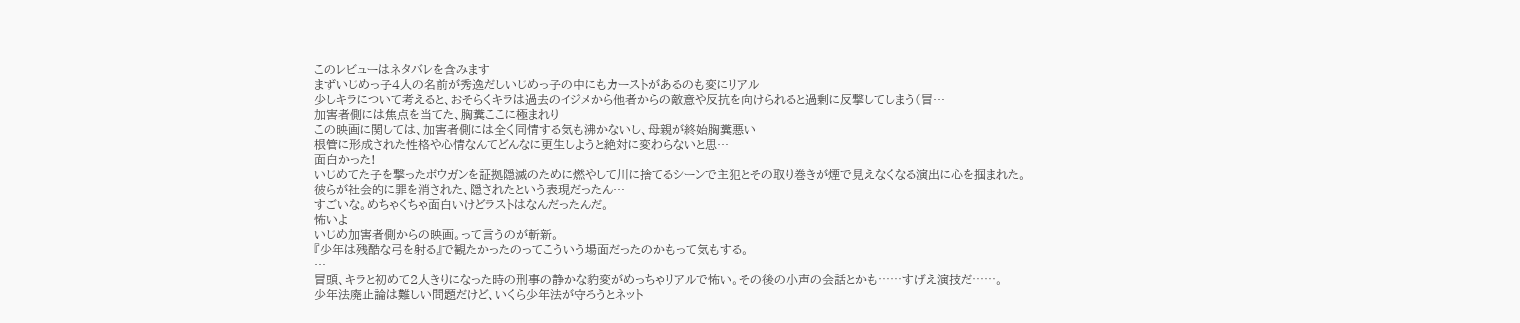このレビューはネタバレを含みます
まずいじめっ子4人の名前が秀逸だしいじめっ子の中にもカーストがあるのも変にリアル
少しキラについて考えると、おそらくキラは過去のイジメから他者からの敵意や反抗を向けられると過剰に反撃してしまう(冒…
加害者側には焦点を当てた、胸糞ここに極まれり
この映画に関しては、加害者側には全く同情する気も沸かないし、母親が終始胸糞悪い
根管に形成された性格や心情なんてどんなに更生しようと絶対に変わらないと思…
面白かった!
いじめてた子を撃ったボウガンを証拠隠滅のために燃やして川に捨てるシーンで主犯とその取り巻きが煙で見えなくなる演出に心を掴まれた。
彼らが社会的に罪を消された、隠されたという表現だったん…
すごいな。めちゃくちゃ面白いけどラストはなんだったんだ。
怖いよ
いじめ加害者側からの映画。って言うのが斬新。
『少年は残酷な弓を射る』で観たかったのってこういう場面だったのかもって気もする。
…
冒頭、キラと初めて2人きりになった時の刑事の静かな豹変がめっちゃリアルで怖い。その後の小声の会話とかも⋯⋯すげえ演技だ⋯⋯。
少年法廃止論は難しい問題だけど、いくら少年法が守ろうとネット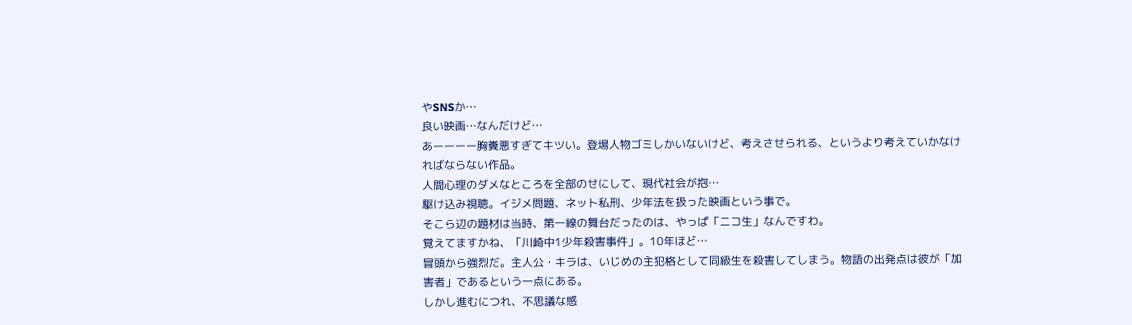やSNSか…
良い映画…なんだけど…
あーーーー胸糞悪すぎてキツい。登場人物ゴミしかいないけど、考えさせられる、というより考えていかなければならない作品。
人間心理のダメなところを全部のせにして、現代社会が抱…
駆け込み視聴。イジメ問題、ネット私刑、少年法を扱った映画という事で。
そこら辺の題材は当時、第一線の舞台だったのは、やっぱ「ニコ生」なんですわ。
覚えてますかね、「川崎中1少年殺害事件」。10年ほど…
冒頭から強烈だ。主人公・キラは、いじめの主犯格として同級生を殺害してしまう。物語の出発点は彼が「加害者」であるという一点にある。
しかし進むにつれ、不思議な感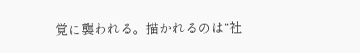覚に襲われる。描かれるのは“社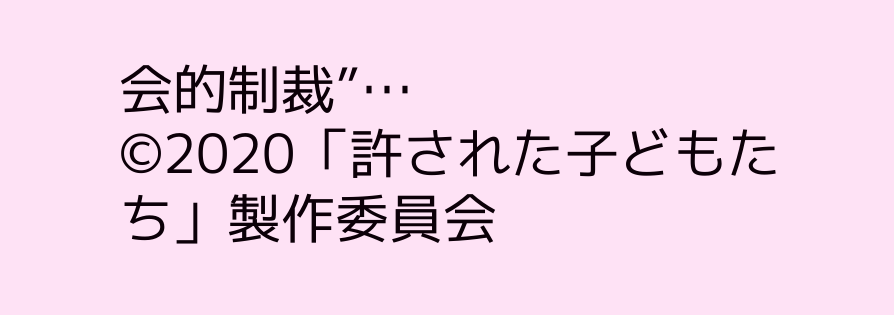会的制裁”…
©2020「許された子どもたち」製作委員会